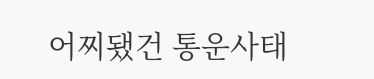어찌됐건 통운사태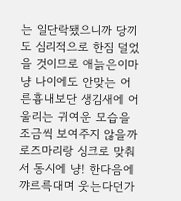는 일단락됐으니까 당끼도 심리적으로 한짐 덜었을 것이므로 애늙은이마냥 나이에도 안맞는 어른흉내보단 생김새에 어울리는 귀여운 모습을 조금씩 보여주지 않을까 로즈마리랑 싱크로 맞춰서 동시에 냥! 한다음에 꺄르륵대며 웃는다던가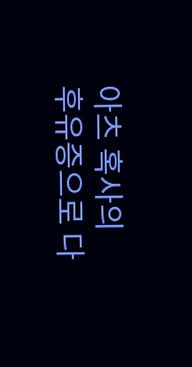아츠 혹사의 후유증으로 다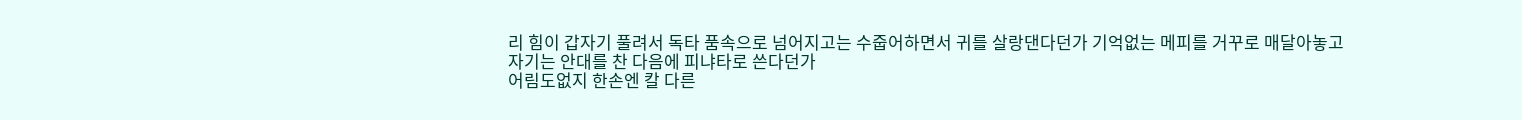리 힘이 갑자기 풀려서 독타 품속으로 넘어지고는 수줍어하면서 귀를 살랑댄다던가 기억없는 메피를 거꾸로 매달아놓고 자기는 안대를 찬 다음에 피냐타로 쓴다던가
어림도없지 한손엔 칼 다른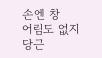손엔 창
어림도 없지 당근